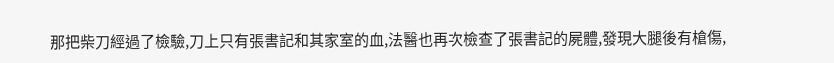那把柴刀經過了檢驗,刀上只有張書記和其家室的血,法醫也再次檢查了張書記的屍體,發現大腿後有槍傷,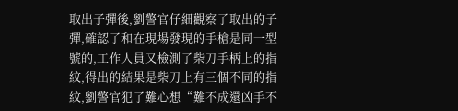取出子彈後,劉警官仔細觀察了取出的子彈,確認了和在現場發現的手槍是同一型號的,工作人員又檢測了柴刀手柄上的指紋,得出的結果是柴刀上有三個不同的指紋,劉警官犯了難心想“難不成還凶手不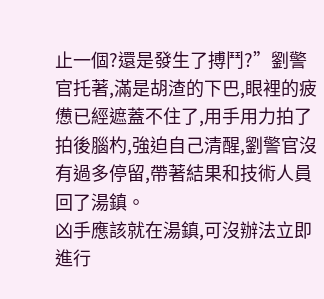止一個?還是發生了搏鬥?”劉警官托著,滿是胡渣的下巴,眼裡的疲憊已經遮蓋不住了,用手用力拍了拍後腦杓,強迫自己清醒,劉警官沒有過多停留,帶著結果和技術人員回了湯鎮。
凶手應該就在湯鎮,可沒辦法立即進行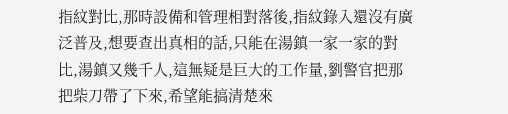指紋對比,那時設備和管理相對落後,指紋錄入還沒有廣泛普及,想要查出真相的話,只能在湯鎮一家一家的對比,湯鎮又幾千人,這無疑是巨大的工作量,劉警官把那把柴刀帶了下來,希望能搞清楚來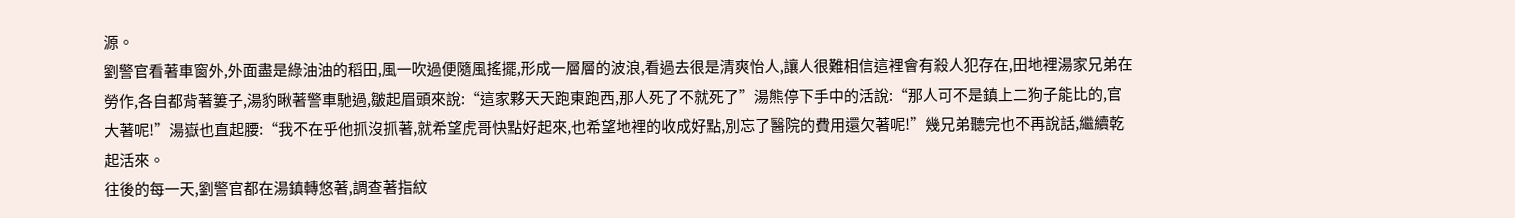源。
劉警官看著車窗外,外面盡是綠油油的稻田,風一吹過便隨風搖擺,形成一層層的波浪,看過去很是清爽怡人,讓人很難相信這裡會有殺人犯存在,田地裡湯家兄弟在勞作,各自都背著簍子,湯豹瞅著警車馳過,皺起眉頭來說:“這家夥天天跑東跑西,那人死了不就死了”湯熊停下手中的活說:“那人可不是鎮上二狗子能比的,官大著呢!”湯嶽也直起腰:“我不在乎他抓沒抓著,就希望虎哥快點好起來,也希望地裡的收成好點,別忘了醫院的費用還欠著呢!”幾兄弟聽完也不再說話,繼續乾起活來。
往後的每一天,劉警官都在湯鎮轉悠著,調查著指紋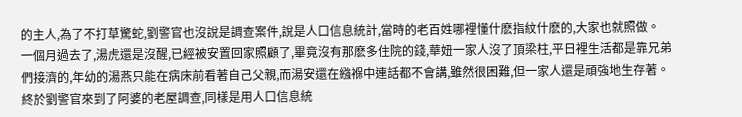的主人,為了不打草驚蛇,劉警官也沒說是調查案件,說是人口信息統計,當時的老百姓哪裡懂什麽指紋什麽的,大家也就照做。
一個月過去了,湯虎還是沒醒,已經被安置回家照顧了,畢竟沒有那麽多住院的錢,華妞一家人沒了頂梁柱,平日裡生活都是靠兄弟們接濟的,年幼的湯燕只能在病床前看著自己父親,而湯安還在繈褓中連話都不會講,雖然很困難,但一家人還是頑強地生存著。
終於劉警官來到了阿婆的老屋調查,同樣是用人口信息統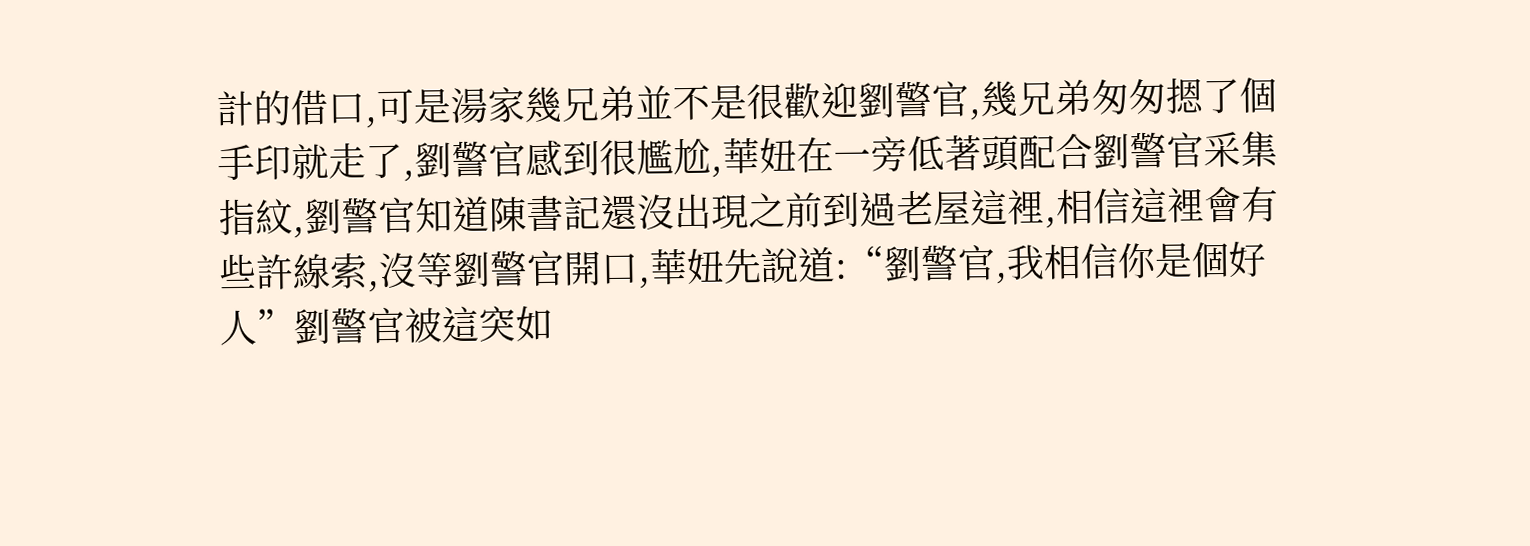計的借口,可是湯家幾兄弟並不是很歡迎劉警官,幾兄弟匆匆摁了個手印就走了,劉警官感到很尷尬,華妞在一旁低著頭配合劉警官采集指紋,劉警官知道陳書記還沒出現之前到過老屋這裡,相信這裡會有些許線索,沒等劉警官開口,華妞先說道:“劉警官,我相信你是個好人”劉警官被這突如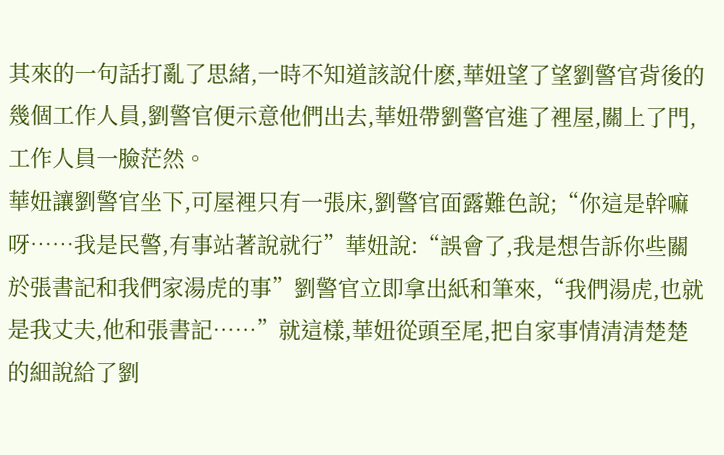其來的一句話打亂了思緒,一時不知道該說什麽,華妞望了望劉警官背後的幾個工作人員,劉警官便示意他們出去,華妞帶劉警官進了裡屋,關上了門,工作人員一臉茫然。
華妞讓劉警官坐下,可屋裡只有一張床,劉警官面露難色說;“你這是幹嘛呀……我是民警,有事站著說就行”華妞說:“誤會了,我是想告訴你些關於張書記和我們家湯虎的事”劉警官立即拿出紙和筆來,“我們湯虎,也就是我丈夫,他和張書記……”就這樣,華妞從頭至尾,把自家事情清清楚楚的細說給了劉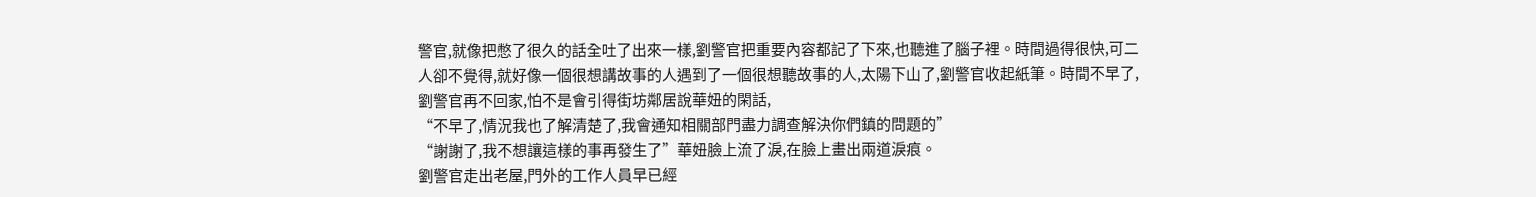警官,就像把憋了很久的話全吐了出來一樣,劉警官把重要內容都記了下來,也聽進了腦子裡。時間過得很快,可二人卻不覺得,就好像一個很想講故事的人遇到了一個很想聽故事的人,太陽下山了,劉警官收起紙筆。時間不早了,劉警官再不回家,怕不是會引得街坊鄰居說華妞的閑話,
“不早了,情況我也了解清楚了,我會通知相關部門盡力調查解決你們鎮的問題的”
“謝謝了,我不想讓這樣的事再發生了”華妞臉上流了淚,在臉上畫出兩道淚痕。
劉警官走出老屋,門外的工作人員早已經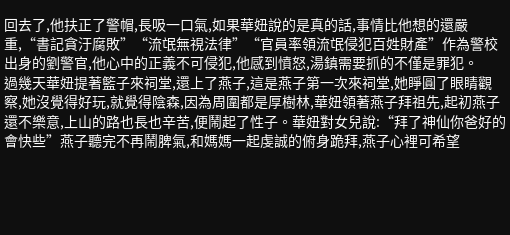回去了,他扶正了警帽,長吸一口氣,如果華妞說的是真的話,事情比他想的還嚴重,“書記貪汙腐敗”“流氓無視法律”“官員率領流氓侵犯百姓財產”作為警校出身的劉警官,他心中的正義不可侵犯,他感到憤怒,湯鎮需要抓的不僅是罪犯。
過幾天華妞提著籃子來祠堂,還上了燕子,這是燕子第一次來祠堂,她睜圓了眼睛觀察,她沒覺得好玩,就覺得陰森,因為周圍都是厚樹林,華妞領著燕子拜祖先,起初燕子還不樂意,上山的路也長也辛苦,便鬧起了性子。華妞對女兒說:“拜了神仙你爸好的會快些”燕子聽完不再鬧脾氣,和媽媽一起虔誠的俯身跪拜,燕子心裡可希望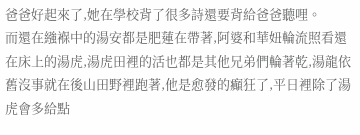爸爸好起來了,她在學校背了很多詩還要背給爸爸聽哩。
而還在繈褓中的湯安都是肥蓮在帶著,阿婆和華妞輪流照看還在床上的湯虎,湯虎田裡的活也都是其他兄弟們輪著乾,湯龍依舊沒事就在後山田野裡跑著,他是愈發的癲狂了,平日裡除了湯虎會多給點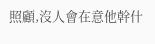照顧,沒人會在意他幹什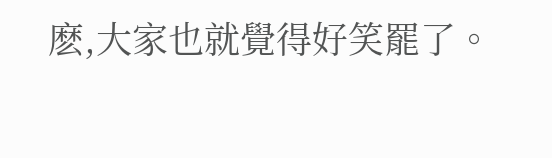麽,大家也就覺得好笑罷了。